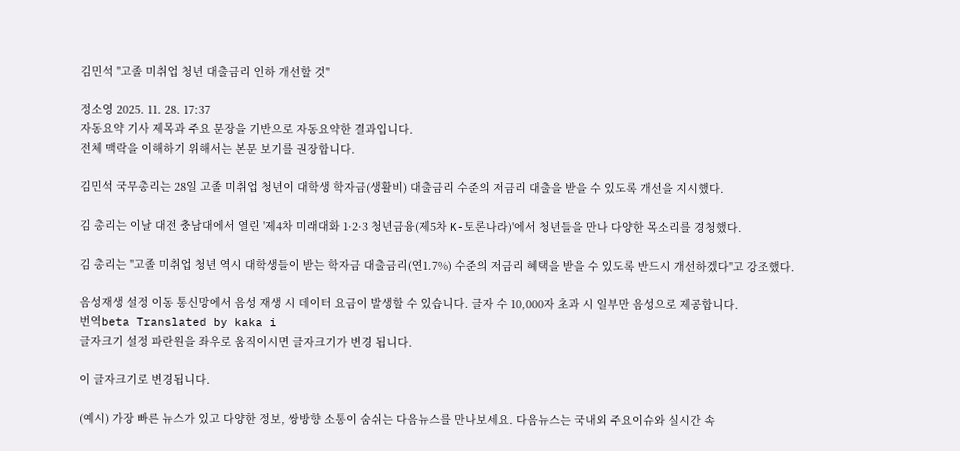김민석 "고졸 미취업 청년 대출금리 인하 개선할 것"

정소영 2025. 11. 28. 17:37
자동요약 기사 제목과 주요 문장을 기반으로 자동요약한 결과입니다.
전체 맥락을 이해하기 위해서는 본문 보기를 권장합니다.

김민석 국무총리는 28일 고졸 미취업 청년이 대학생 학자금(생활비) 대출금리 수준의 저금리 대출을 받을 수 있도록 개선을 지시했다.

김 총리는 이날 대전 충남대에서 열린 '제4차 미래대화 1·2·3 청년금융(제5차 K-토론나라)'에서 청년들을 만나 다양한 목소리를 경청했다.

김 총리는 "고졸 미취업 청년 역시 대학생들이 받는 학자금 대출금리(연1.7%) 수준의 저금리 혜택을 받을 수 있도록 반드시 개선하겠다"고 강조했다.

음성재생 설정 이동 통신망에서 음성 재생 시 데이터 요금이 발생할 수 있습니다. 글자 수 10,000자 초과 시 일부만 음성으로 제공합니다.
번역beta Translated by kaka i
글자크기 설정 파란원을 좌우로 움직이시면 글자크기가 변경 됩니다.

이 글자크기로 변경됩니다.

(예시) 가장 빠른 뉴스가 있고 다양한 정보, 쌍방향 소통이 숨쉬는 다음뉴스를 만나보세요. 다음뉴스는 국내외 주요이슈와 실시간 속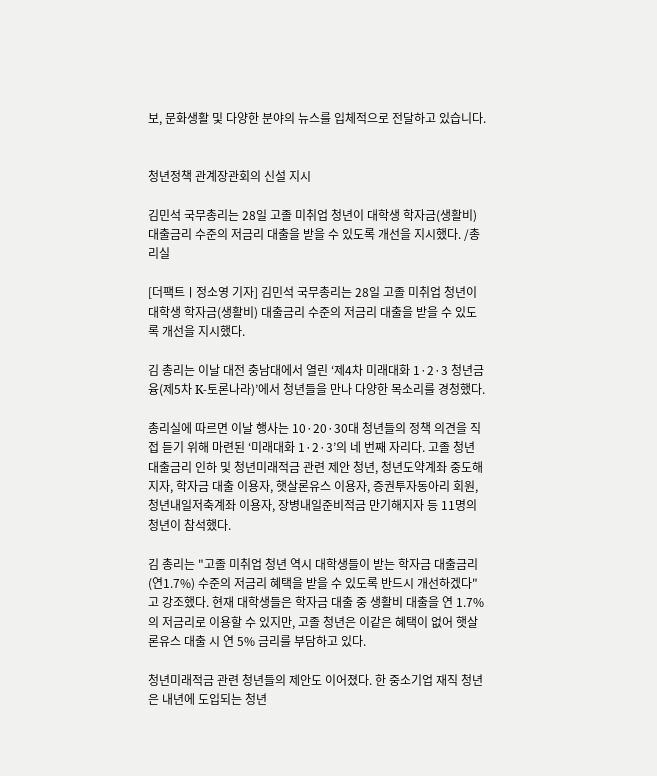보, 문화생활 및 다양한 분야의 뉴스를 입체적으로 전달하고 있습니다.


청년정책 관계장관회의 신설 지시

김민석 국무총리는 28일 고졸 미취업 청년이 대학생 학자금(생활비) 대출금리 수준의 저금리 대출을 받을 수 있도록 개선을 지시했다. /총리실

[더팩트ㅣ정소영 기자] 김민석 국무총리는 28일 고졸 미취업 청년이 대학생 학자금(생활비) 대출금리 수준의 저금리 대출을 받을 수 있도록 개선을 지시했다.

김 총리는 이날 대전 충남대에서 열린 ‘제4차 미래대화 1·2·3 청년금융(제5차 K-토론나라)’에서 청년들을 만나 다양한 목소리를 경청했다.

총리실에 따르면 이날 행사는 10·20·30대 청년들의 정책 의견을 직접 듣기 위해 마련된 ‘미래대화 1·2·3’의 네 번째 자리다. 고졸 청년 대출금리 인하 및 청년미래적금 관련 제안 청년, 청년도약계좌 중도해지자, 학자금 대출 이용자, 햇살론유스 이용자, 증권투자동아리 회원, 청년내일저축계좌 이용자, 장병내일준비적금 만기해지자 등 11명의 청년이 참석했다.

김 총리는 "고졸 미취업 청년 역시 대학생들이 받는 학자금 대출금리(연1.7%) 수준의 저금리 혜택을 받을 수 있도록 반드시 개선하겠다"고 강조했다. 현재 대학생들은 학자금 대출 중 생활비 대출을 연 1.7%의 저금리로 이용할 수 있지만, 고졸 청년은 이같은 혜택이 없어 햇살론유스 대출 시 연 5% 금리를 부담하고 있다.

청년미래적금 관련 청년들의 제안도 이어졌다. 한 중소기업 재직 청년은 내년에 도입되는 청년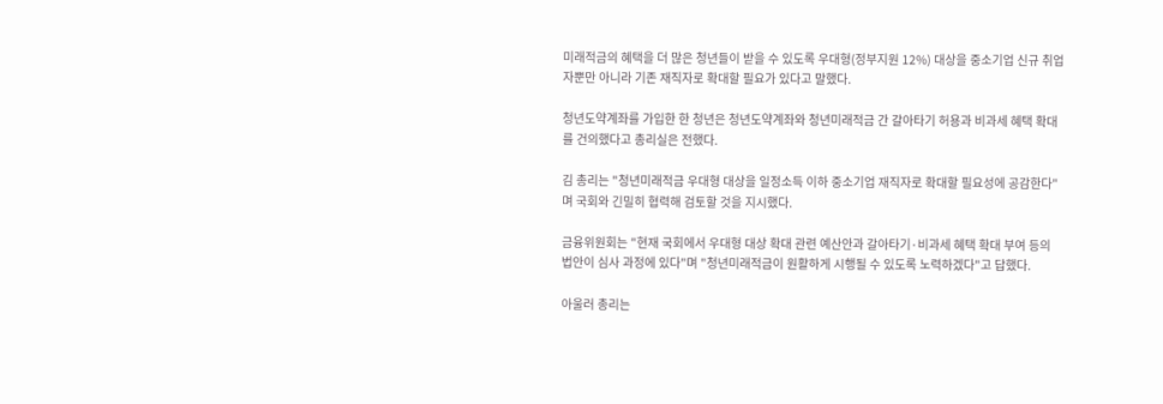미래적금의 혜택을 더 많은 청년들이 받을 수 있도록 우대형(정부지원 12%) 대상을 중소기업 신규 취업자뿐만 아니라 기존 재직자로 확대할 필요가 있다고 말했다.

청년도약계좌를 가입한 한 청년은 청년도약계좌와 청년미래적금 간 갈아타기 허용과 비과세 혜택 확대를 건의했다고 총리실은 전했다.

김 총리는 "청년미래적금 우대형 대상을 일정소득 이하 중소기업 재직자로 확대할 필요성에 공감한다"며 국회와 긴밀히 협력해 검토할 것을 지시했다.

금융위원회는 "현재 국회에서 우대형 대상 확대 관련 예산안과 갈아타기·비과세 혜택 확대 부여 등의 법안이 심사 과정에 있다"며 "청년미래적금이 원활하게 시행될 수 있도록 노력하겠다"고 답했다.

아울러 총리는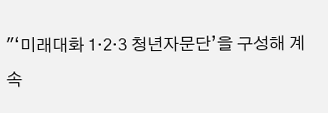"‘미래대화 1·2·3 청년자문단’을 구성해 계속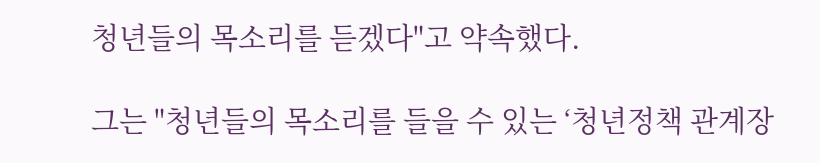청년들의 목소리를 듣겠다"고 약속했다.

그는 "청년들의 목소리를 들을 수 있는 ‘청년정책 관계장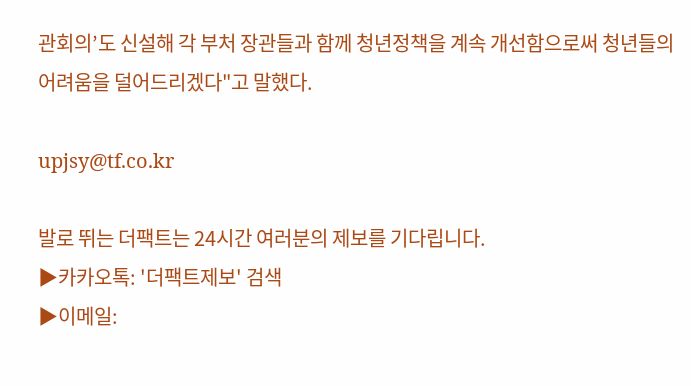관회의’도 신설해 각 부처 장관들과 함께 청년정책을 계속 개선함으로써 청년들의 어려움을 덜어드리겠다"고 말했다.

upjsy@tf.co.kr

발로 뛰는 더팩트는 24시간 여러분의 제보를 기다립니다.
▶카카오톡: '더팩트제보' 검색
▶이메일: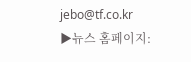jebo@tf.co.kr
▶뉴스 홈페이지: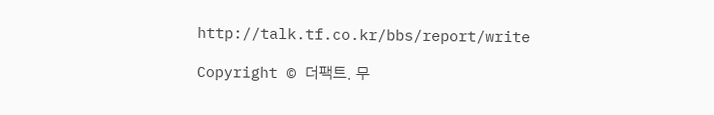http://talk.tf.co.kr/bbs/report/write

Copyright © 더팩트. 무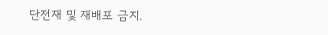단전재 및 재배포 금지.